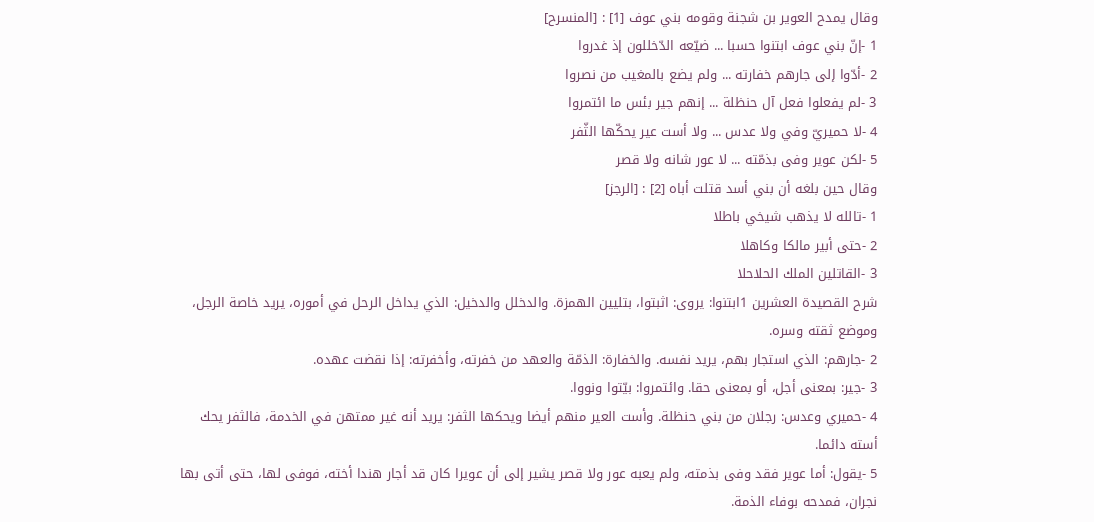وقال يمدح العوير بن شجنة وقومه بني عوف [1] : [المنسرح]
1 -إنّ بني عوف ابتنوا حسبا ... ضيّعه الدّخللون إذ غدروا
2 -أدّوا إلى جارهم خفارته ... ولم يضع بالمغيب من نصروا
3 -لم يفعلوا فعل آل حنظلة ... إنهم جير بئس ما ائتمروا
4 -لا حميريّ وفي ولا عدس ... ولا أست عير يحكّها الثّفر
5 -لكن عوير وفى بذمّته ... لا عور شانه ولا قصر
وقال حين بلغه أن بني أسد قتلت أباه [2] : [الرجز]
1 -تالله لا يذهب شيخي باطلا
2 -حتى أبير مالكا وكاهلا
3 -القاتلين الملك الحلاحلا
شرح القصيدة العشرين 1ابتنوا: يروى: اثبتوا، بتليين الهمزة. والدخلل والدخيل: الذي يداخل الرحل في أموره، يريد خاصة الرجل، وموضع ثقته وسره.
2 -جارهم: الذي استجار بهم، يريد نفسه. والخفارة: الذمّة والعهد من خفرته، وأخفرته: إذا نقضت عهده.
3 -جير: بمعنى أجل، أو بمعنى حقا. وائتمروا: بيّتوا ونووا.
4 -حميري وعدس: رجلان من بني حنظلة. وأست العير منهم أيضا ويحكها الثفر: يريد أنه غير ممتهن في الخدمة، فالثفر يحك أسته دائما.
5 -يقول: أما عوير فقد وفى بذمته، ولم يعبه عور ولا قصر يشير إلى أن عويرا كان قد أجار هندا أخته، فوفى لها، حتى أتى بها نجران، فمدحه بوفاء الذمة.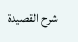شرح القصيدة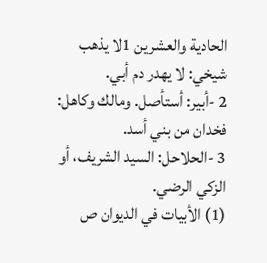الحادية والعشرين 1لا يذهب شيخي: لا يهدر دم أبي.
2 -أبير: أستأصل. ومالك وكاهل: فخدان من بني أسد.
3 -الحلاحل: السيد الشريف، أو الزكي الرضي.
(1) الأبيات في الديوان ص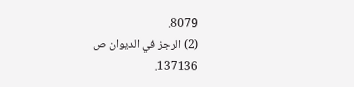8079.
(2) الرجز في الديوان ص 137136.